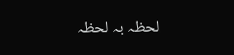لحظہ بہ لحظہ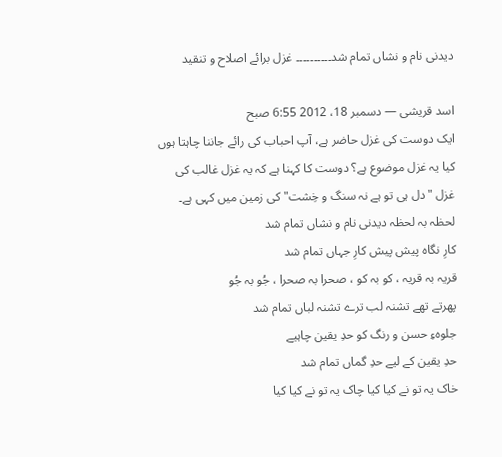دیدنی نام و نشاں تمام شد۔۔۔۔۔۔۔۔۔۔ غزل برائے اصلاح و تنقید

اسد قریشی — دسمبر 18، 2012 6:55 صبح
ایک دوست کی غزل حاضر ہے، آپ احباب کی رائے جاننا چاہتا ہوں کیا یہ غزل موضوع ہے؟ دوست کا کہنا ہے کہ یہ غزل غالب کی غزل "دل ہی تو ہے نہ سنگ و خِشت" کی زمین میں کہی ہے۔
لحظہ بہ لحظہ دیدنی نام و نشاں تمام شد
کارِ نگاہ پیش پیش کارِ جہاں تمام شد
قریہ بہ قریہ ، کو بہ کو ، صحرا بہ صحرا ، جُو بہ جُو
پھرتے تھے تشنہ لب ترے تشنہ لباں تمام شد
جلوہءِ حسن و رنگ کو حدِ یقین چاہیے
حدِ یقین کے لیے حدِ گماں تمام شد
خاک یہ تو نے کیا کیا چاک یہ تو نے کیا کیا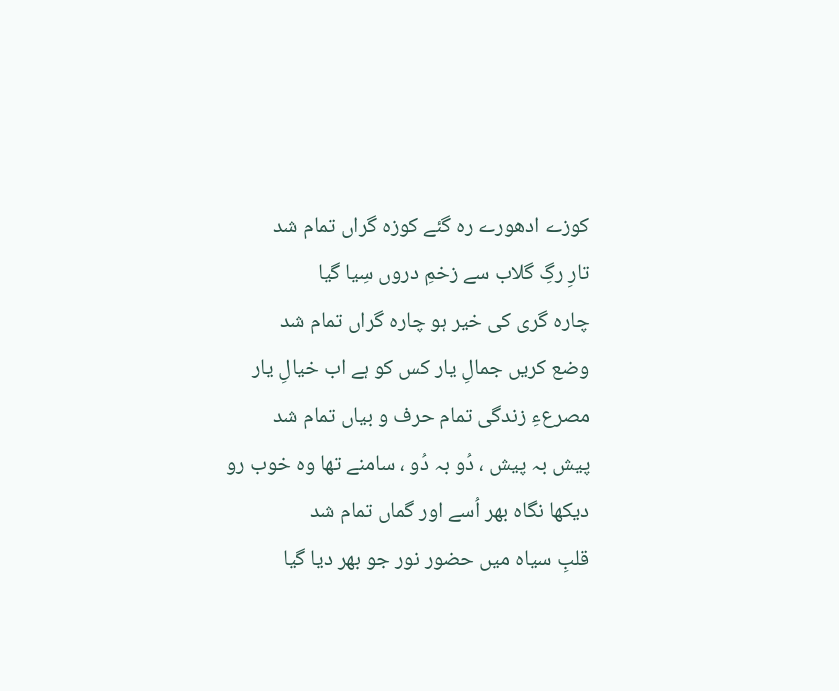کوزے ادھورے رہ گئے کوزہ گراں تمام شد
تارِ رگِ گلاب سے زخمِ دروں سِیا گیا
چارہ گری کی خیر ہو چارہ گراں تمام شد
وضع کریں جمالِ یار کس کو ہے اب خیالِ یار
مصرعءِ زندگی تمام حرف و بیاں تمام شد
پیش بہ پیش ، دُو بہ دُو ، سامنے تھا وہ خوب رو
دیکھا نگاہ بھر اُسے اور گماں تمام شد
قلبِ سیاہ میں حضور نور جو بھر دیا گیا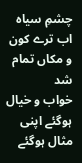چشمِ سیاہ اب ترے کون و مکاں تمام شد
خواب و خیال ہوگئے اپنی مثال ہوگئے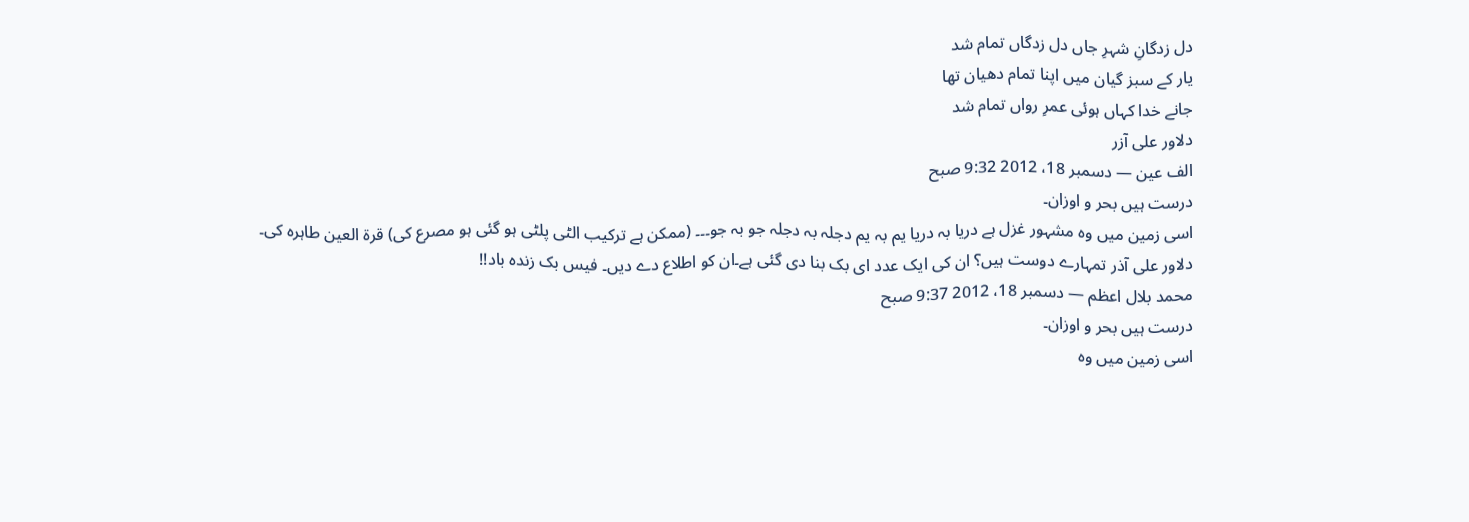دل زدگانِ شہرِ جاں دل زدگاں تمام شد
یار کے سبز گیان میں اپنا تمام دھیان تھا
جانے خدا کہاں ہوئی عمرِ رواں تمام شد
دلاور علی آزر
الف عین — دسمبر 18، 2012 9:32 صبح
درست ہیں بحر و اوزان۔
اسی زمین میں وہ مشہور غزل ہے دریا بہ دریا یم بہ یم دجلہ بہ دجلہ جو بہ جو۔۔۔ (ممکن ہے ترکیب الٹی پلٹی ہو گئی ہو مصرع کی) قرۃ العین طاہرہ کی۔
دلاور علی آذر تمہارے دوست ہیں؟ ان کی ایک عدد ای بک بنا دی گئی ہے۔ان کو اطلاع دے دیں۔ فیس بک زندہ باد!!
محمد بلال اعظم — دسمبر 18، 2012 9:37 صبح
درست ہیں بحر و اوزان۔
اسی زمین میں وہ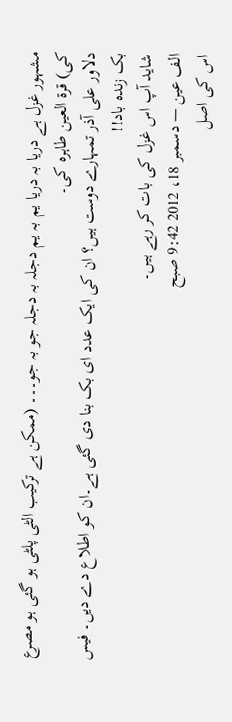مشہور غزل ہے دریا بہ دریا یم بہ یم دجلہ بہ دجلہ جو بہ جو۔۔۔ (ممکن ہے ترکیب الٹی پلٹی ہو گئی ہو مصرع کی) قرۃ العین طاہرہ کی۔
دلاور علی آذر تمہارے دوست ہیں؟ ان کی ایک عدد ای بک بنا دی گئی ہے۔ان کو اطلاع دے دیں۔ فیس بک زندہ باد!!
شاید آپ اس غزل کی بات کر رہے ہیں۔
الف عین — دسمبر 18، 2012 9:42 صبح
اس کی اصل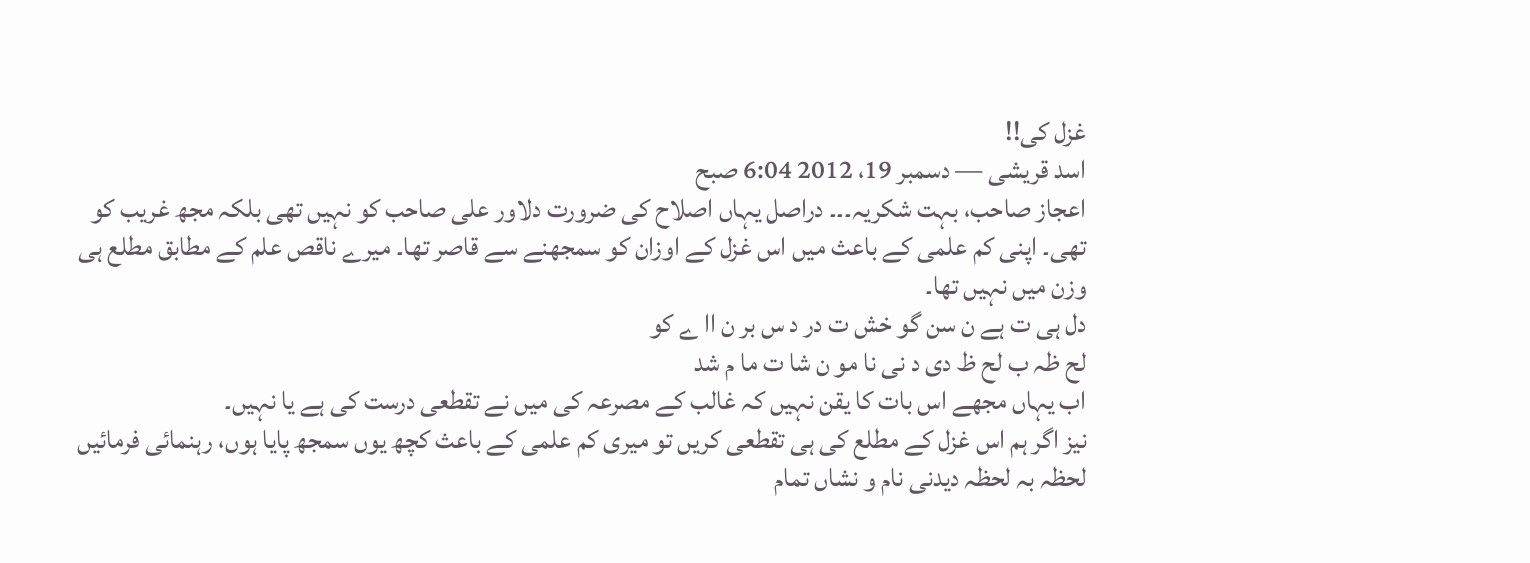غزل کی!!
اسد قریشی — دسمبر 19، 2012 6:04 صبح
اعجاز صاحب، بہت شکریہ۔۔۔ دراصل یہاں اصلاح کی ضرورت دلاور علی صاحب کو نہیں تھی بلکہ مجھ غریب کو تھی۔ اپنی کم علمی کے باعث میں اس غزل کے اوزان کو سمجھنے سے قاصر تھا۔ میرے ناقص علم کے مطابق مطلع ہی وزن میں نہیں تھا۔
دل ہی ت ہے ن سن گو خش ت در د س بر ن اا ے کو
لح ظہ ب لح ظ دی د نی نا مو ن شا ت ما م شد
اب یہاں مجھے اس بات کا یقن نہیں کہ غالب کے مصرعہ کی میں نے تقطعی درست کی ہے یا نہیں۔
نیز اگر ہم اس غزل کے مطلع کی ہی تقطعی کریں تو میری کم علمی کے باعث کچھ یوں سمجھ پایا ہوں، رہنمائی فرمائیں
لحظہ بہ لحظہ دیدنی نام و نشاں تمام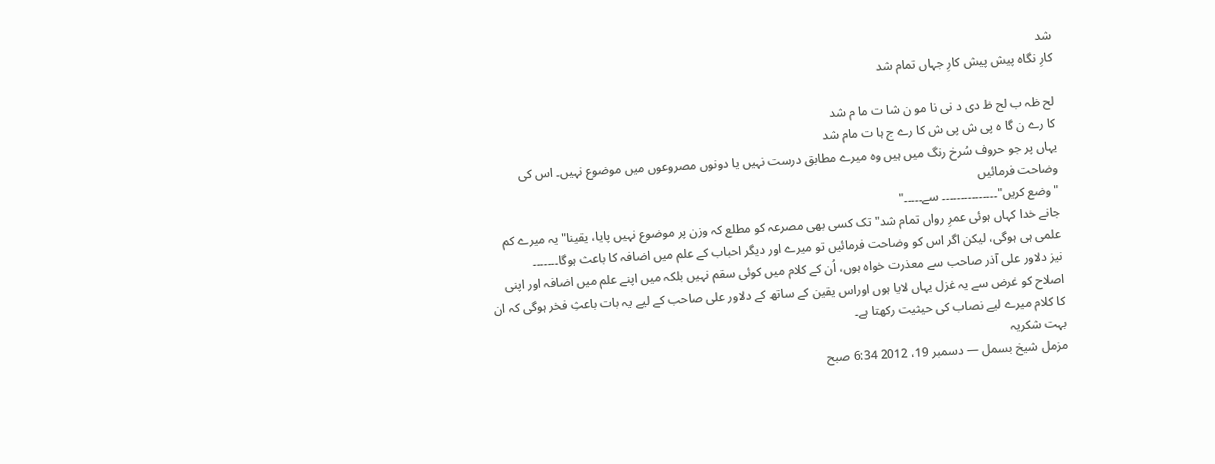شد
کارِ نگاہ پیش پیش کارِ جہاں تمام شد

لح ظہ ب لح ظ دی د نی نا مو ن شا ت ما م شد
کا رے ن گا ہ پی ش پی ش کا رے ج ہا ت مام شد
یہاں پر جو حروف سُرخ رنگ میں ہیں وہ میرے مطابق درست نہیں یا دونوں مصروعوں میں موضوع نہیں۔ اس کی وضاحت فرمائیں
"وضع کریں"۔۔۔۔۔۔۔۔۔۔۔۔۔۔۔ سے۔۔۔۔۔"
جانے خدا کہاں ہوئی عمرِ رواں تمام شد" تک کسی بھی مصرعہ کو مطلع کہ وزن پر موضوع نہیں پایا، یقینا" یہ میرے کم علمی ہی ہوگی، لیکن اگر اس کو وضاحت فرمائیں تو میرے اور دیگر احباب کے علم میں اضافہ کا باعث ہوگا۔۔۔۔۔۔۔
نیز دلاور علی آذر صاحب سے معذرت خواہ ہوں، اُن کے کلام میں کوئی سقم نہیں بلکہ میں اپنے علم میں اضافہ اور اپنی اصلاح کو غرض سے یہ غزل یہاں لایا ہوں اوراس یقین کے ساتھ کے دلاور علی صاحب کے لیے یہ بات باعثِ فخر ہوگی کہ ان کا کلام میرے لیے نصاب کی حیثیت رکھتا ہے۔
بہت شکریہ
مزمل شیخ بسمل — دسمبر 19، 2012 6:34 صبح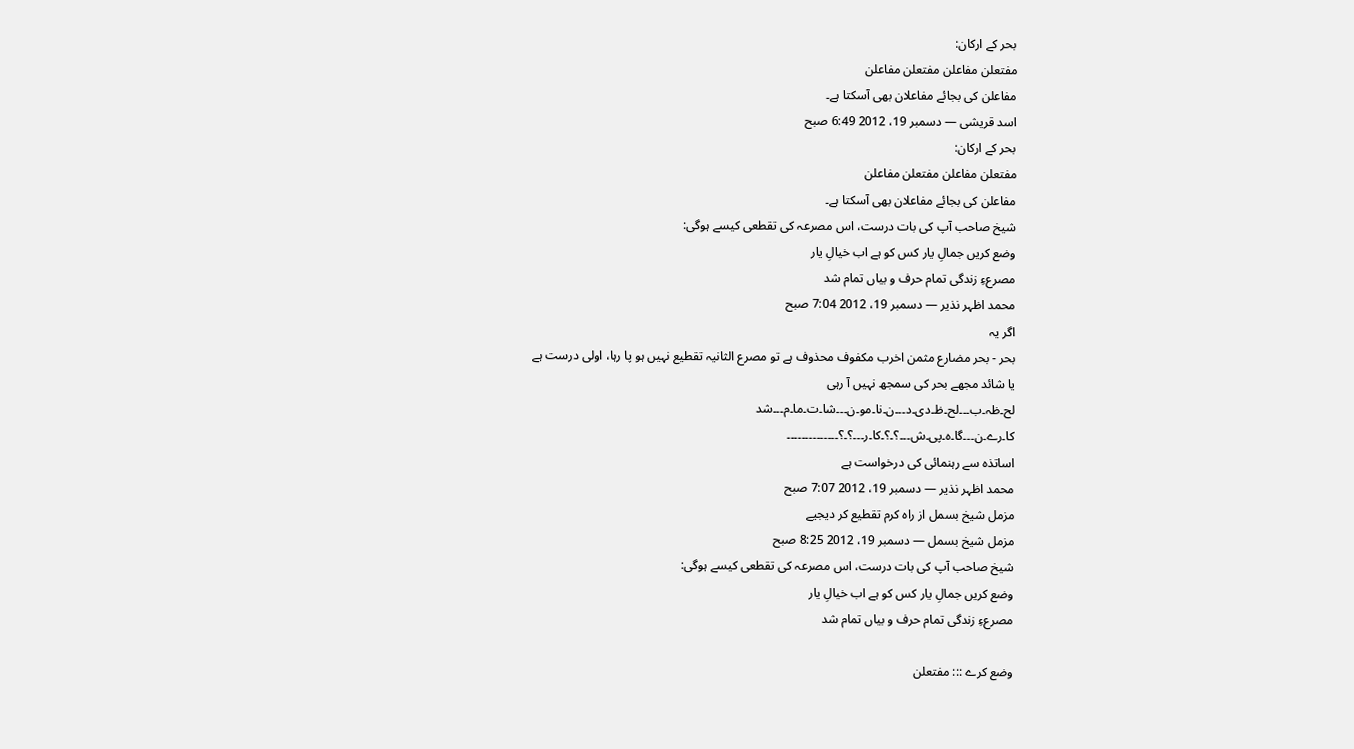بحر کے ارکان:
مفتعلن مفاعلن مفتعلن مفاعلن
مفاعلن کی بجائے مفاعلان بھی آسکتا ہے۔
اسد قریشی — دسمبر 19، 2012 6:49 صبح
بحر کے ارکان:
مفتعلن مفاعلن مفتعلن مفاعلن
مفاعلن کی بجائے مفاعلان بھی آسکتا ہے۔
شیخ صاحب آپ کی بات درست، اس مصرعہ کی تقطعی کیسے ہوگی:
وضع کریں جمالِ یار کس کو ہے اب خیالِ یار
مصرعءِ زندگی تمام حرف و بیاں تمام شد
محمد اظہر نذیر — دسمبر 19، 2012 7:04 صبح
اگر یہ
بحر - بحر مضارع مثمن اخرب مکفوف محذوف ہے تو مصرع الثانیہ تقطیع نہیں ہو پا رہا، اولی درست ہے
یا شائد مجھے بحر کی سمجھ نہیں آ رہی
لح۔ظہ۔ب۔۔۔لح۔ظ۔دی۔د۔۔۔ن۔نا۔مو۔ن۔۔۔شا۔ت۔ما۔م۔۔۔شد
کا۔رے۔ن۔۔۔گا۔ہ۔پی۔ش۔۔۔؟۔؟۔کا۔ر۔۔۔؟۔؟۔۔۔۔۔۔۔۔۔۔۔۔۔۔
اساتذہ سے رہنمائی کی درخواست ہے
محمد اظہر نذیر — دسمبر 19، 2012 7:07 صبح
مزمل شیخ بسمل از راہ کرم تقطیع کر دیجیے
مزمل شیخ بسمل — دسمبر 19، 2012 8:25 صبح
شیخ صاحب آپ کی بات درست، اس مصرعہ کی تقطعی کیسے ہوگی:
وضع کریں جمالِ یار کس کو ہے اب خیالِ یار
مصرعءِ زندگی تمام حرف و بیاں تمام شد

وضع کرے ::: مفتعلن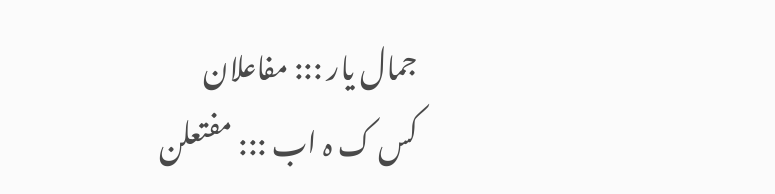جمال یار ::: مفاعلان
کس ک ہ اب ::: مفتعلن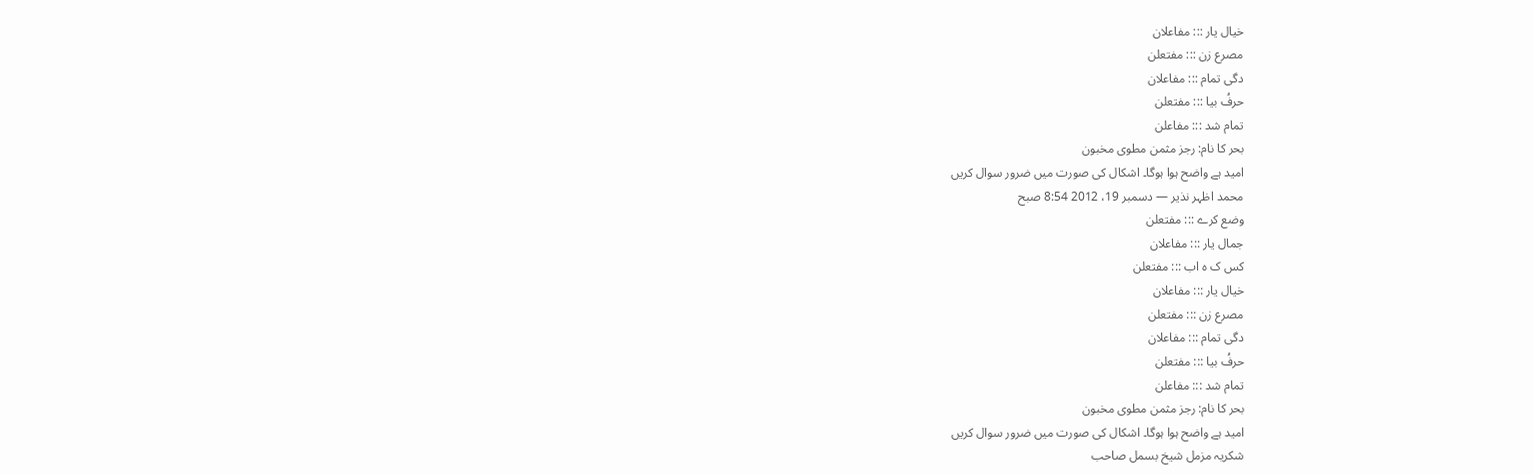خیال یار ::: مفاعلان
مصرع زن ::: مفتعلن
دگی تمام ::: مفاعلان
حرفُ بیا ::: مفتعلن
تمام شد ::: مفاعلن
بحر کا نام: رجز مثمن مطوی مخبون
امید ہے واضح ہوا ہوگا۔ اشکال کی صورت میں ضرور سوال کریں
محمد اظہر نذیر — دسمبر 19، 2012 8:54 صبح
وضع کرے ::: مفتعلن
جمال یار ::: مفاعلان
کس ک ہ اب ::: مفتعلن
خیال یار ::: مفاعلان
مصرع زن ::: مفتعلن
دگی تمام ::: مفاعلان
حرفُ بیا ::: مفتعلن
تمام شد ::: مفاعلن
بحر کا نام: رجز مثمن مطوی مخبون
امید ہے واضح ہوا ہوگا۔ اشکال کی صورت میں ضرور سوال کریں
شکریہ مزمل شیخ بسمل صاحب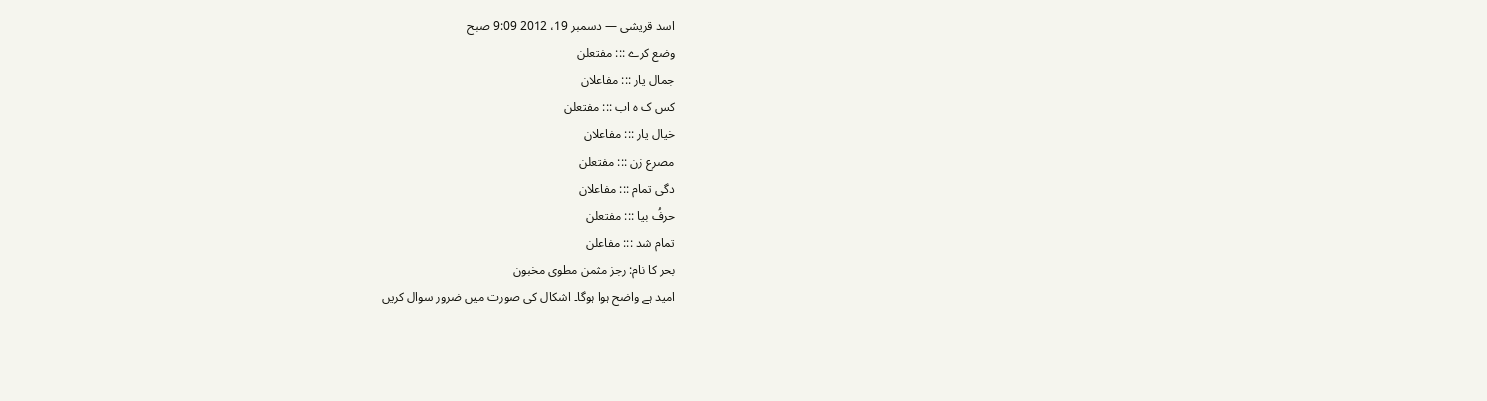اسد قریشی — دسمبر 19، 2012 9:09 صبح
وضع کرے ::: مفتعلن
جمال یار ::: مفاعلان
کس ک ہ اب ::: مفتعلن
خیال یار ::: مفاعلان
مصرع زن ::: مفتعلن
دگی تمام ::: مفاعلان
حرفُ بیا ::: مفتعلن
تمام شد ::: مفاعلن
بحر کا نام: رجز مثمن مطوی مخبون
امید ہے واضح ہوا ہوگا۔ اشکال کی صورت میں ضرور سوال کریں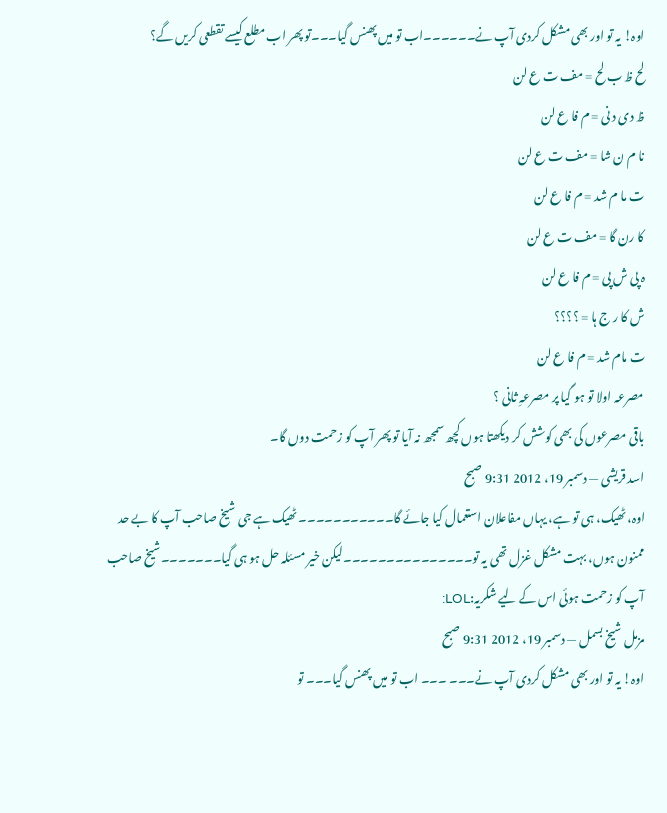اوہ! یہ تو اور بھی مشکل کردی آپ نے۔۔۔۔۔۔اب تو میں پھنس گیا۔۔۔تو پھر اب مطلع کیسے تقطعی کریں گے؟
لح ظ ب لح = مف ت ع لن
ظ دی د نی = م فا ع لن
نا م ن شا = مف ت ع لن
ت ما م شد = م فا ع لن
کا رن گا = مف ت ع لن
ہ پی ش پی = م فا ع لن
ش کا ر ج ہا = ؟؟؟؟
ت مام شد = م فا ع لن
مصرعہ اولا تو ہو گیا پر مصرعہِ ثانی ؟
باقی مصرعوں کی بھی کوشش کر دیکھتا ہوں کچھ سمجھ نہ آیا تو پھر آپ کو زحمت دوں گا۔
اسد قریشی — دسمبر 19، 2012 9:31 صبح
اوہ، ٹھیک، ہی تو ہے، یہاں مفاعلان استعمال کیا جائے گا۔۔۔۔۔۔۔۔۔۔۔ ٹھیک ہے جی شیخ صاحب آپ کا بے حد ممنون ہوں، بہت مشکل غزل تھی یہ تو۔۔۔۔۔۔۔۔۔۔۔۔۔۔۔لیکن خیر مسئلہ حل ہو ہی گیا۔۔۔۔۔۔۔شیخ صاحب آپ کو زحمت ہوئی اس کے لیے شکریہ:LOL:
مزمل شیخ بسمل — دسمبر 19، 2012 9:31 صبح
اوہ! یہ تو اور بھی مشکل کردی آپ نے۔۔۔ ۔۔۔ اب تو میں پھنس گیا۔۔۔ تو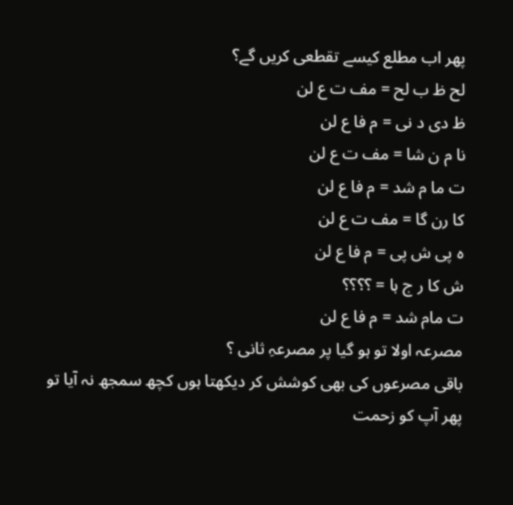پھر اب مطلع کیسے تقطعی کریں گے؟
لح ظ ب لح = مف ت ع لن
ظ دی د نی = م فا ع لن
نا م ن شا = مف ت ع لن
ت ما م شد = م فا ع لن
کا رن گا = مف ت ع لن
ہ پی ش پی = م فا ع لن
ش کا ر ج ہا = ؟؟؟؟
ت مام شد = م فا ع لن
مصرعہ اولا تو ہو گیا پر مصرعہِ ثانی ؟
باقی مصرعوں کی بھی کوشش کر دیکھتا ہوں کچھ سمجھ نہ آیا تو پھر آپ کو زحمت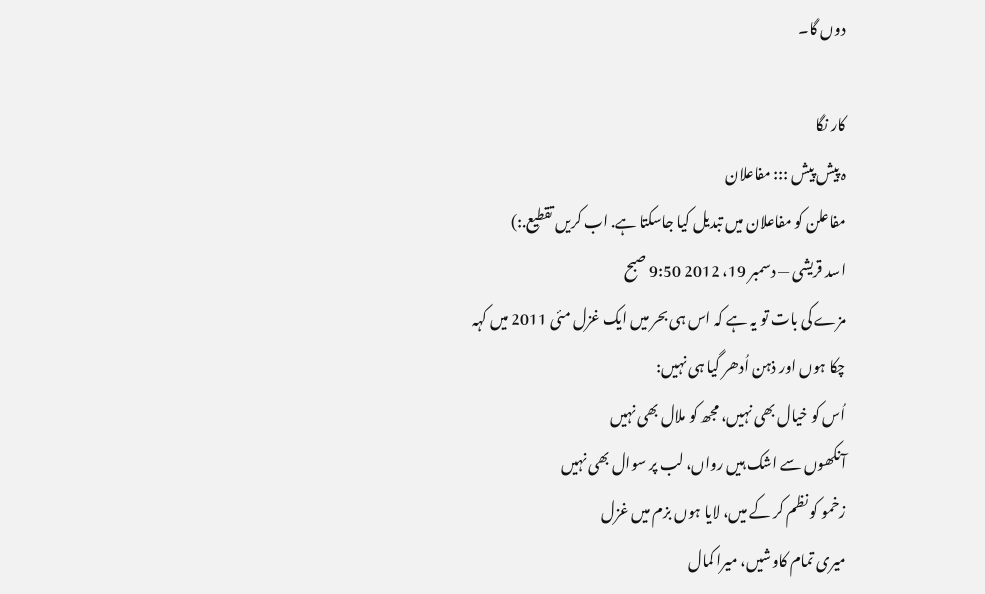دوں گا۔

کار نگا
ہ پیش پیش ::: مفاعلان
مفاعلن کو مفاعلان میں تبدیل کیا جاسکتا ہے. اب کریں تقطیع.:)
اسد قریشی — دسمبر 19، 2012 9:50 صبح
مزے کی بات تو یہ ہے کہ اس ہی بحر میں ایک غزل مئی 2011 میں کہہ چکا ہوں اور ذہن اُدھر گیا ہی نہیں:
اُس کو خیال بھی نہیں، مجھ کو ملال بھی نہیں
آنکھوں سے اشک ہیں رواں، لب پر سوال بھی نہیں
زخمو کو نظم کر کے میں، لایا ہوں بزم میں غزل
میری تمام کاوشیں، میرا کمال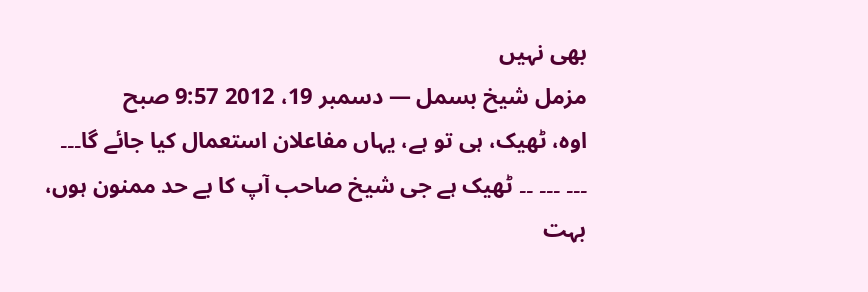بھی نہیں
مزمل شیخ بسمل — دسمبر 19، 2012 9:57 صبح
اوہ، ٹھیک، ہی تو ہے، یہاں مفاعلان استعمال کیا جائے گا۔۔۔ ۔۔۔ ۔۔۔ ۔۔ ٹھیک ہے جی شیخ صاحب آپ کا بے حد ممنون ہوں، بہت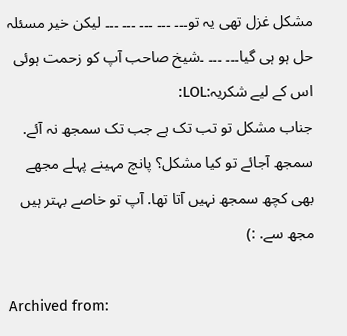مشکل غزل تھی یہ تو۔۔۔ ۔۔۔ ۔۔۔ ۔۔۔ ۔۔۔ لیکن خیر مسئلہ حل ہو ہی گیا۔۔۔ ۔۔۔ ۔شیخ صاحب آپ کو زحمت ہوئی اس کے لیے شکریہ:LOL:
جناب مشکل تو تب تک ہے جب تک سمجھ نہ آئے. سمجھ آجائے تو کیا مشکل؟ پانچ مہینے پہلے مجھے بھی کچھ سمجھ نہیں آتا تھا. آپ تو خاصے بہتر ہیں مجھ سے. :)

Archived from: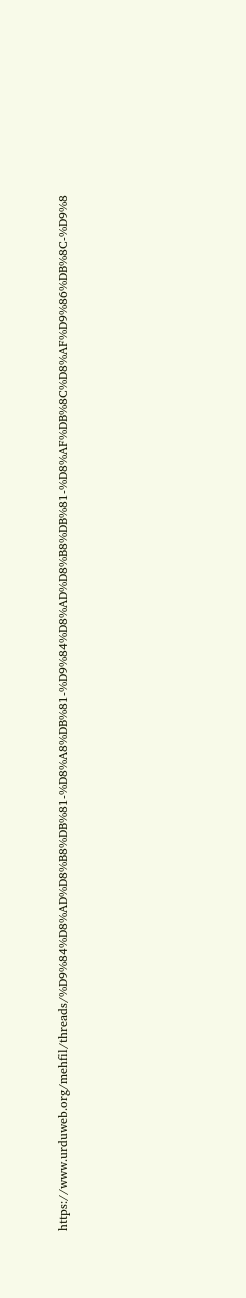https://www.urduweb.org/mehfil/threads/%D9%84%D8%AD%D8%B8%DB%81-%D8%A8%DB%81-%D9%84%D8%AD%D8%B8%DB%81-%D8%AF%DB%8C%D8%AF%D9%86%DB%8C-%D9%8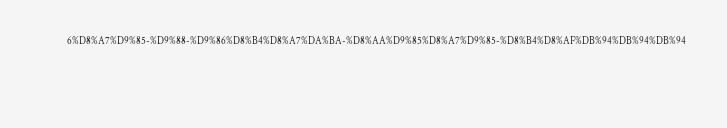6%D8%A7%D9%85-%D9%88-%D9%86%D8%B4%D8%A7%DA%BA-%D8%AA%D9%85%D8%A7%D9%85-%D8%B4%D8%AF%DB%94%DB%94%DB%94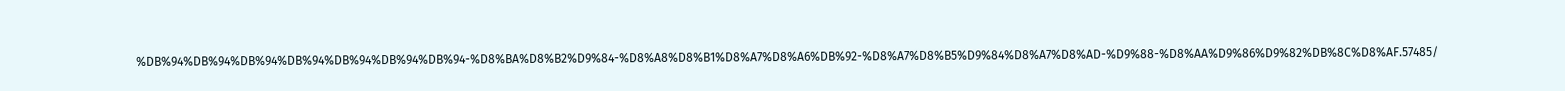%DB%94%DB%94%DB%94%DB%94%DB%94%DB%94%DB%94-%D8%BA%D8%B2%D9%84-%D8%A8%D8%B1%D8%A7%D8%A6%DB%92-%D8%A7%D8%B5%D9%84%D8%A7%D8%AD-%D9%88-%D8%AA%D9%86%D9%82%DB%8C%D8%AF.57485/